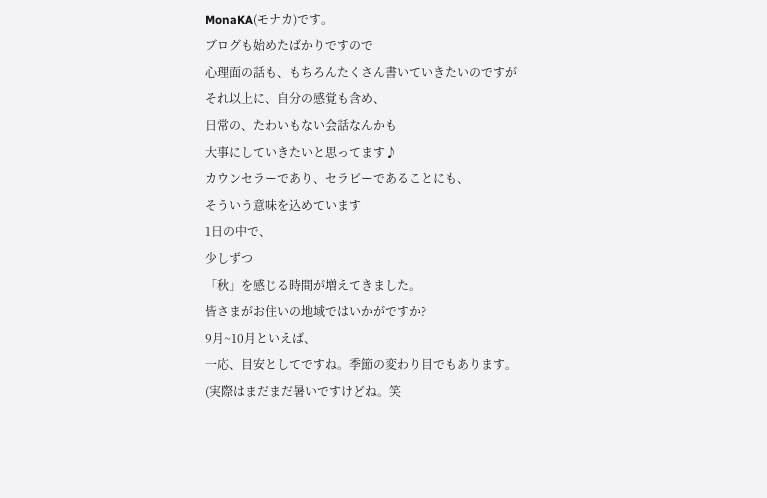MonaKA(モナカ)です。
ブログも始めたばかりですので
心理面の話も、もちろんたくさん書いていきたいのですが
それ以上に、自分の感覚も含め、
日常の、たわいもない会話なんかも
大事にしていきたいと思ってます♪
カウンセラーであり、セラピーであることにも、
そういう意味を込めています
1日の中で、
少しずつ
「秋」を感じる時間が増えてきました。
皆さまがお住いの地域ではいかがですか?
9月~10月といえば、
一応、目安としてですね。季節の変わり目でもあります。
(実際はまだまだ暑いですけどね。笑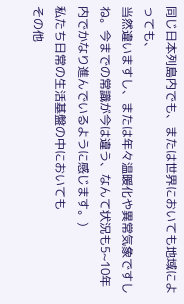同じ日本列島内でも、または世界においても地域によっても、
当然違いますし、または年々温暖化や異常気象ですしね。今までの常識が今は違う、なんて状況も5~10年内でかなり進んでいるように感じます。)
私たち日常の生活基盤の中においても
その他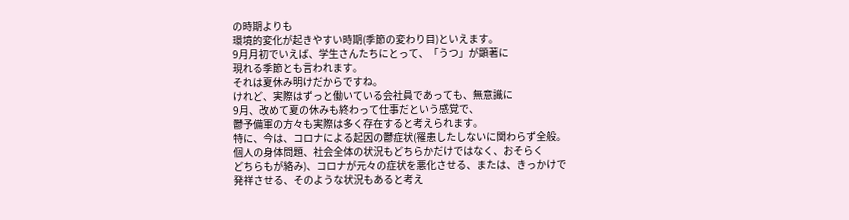の時期よりも
環境的変化が起きやすい時期(季節の変わり目)といえます。
9月月初でいえば、学生さんたちにとって、「うつ」が顕著に
現れる季節とも言われます。
それは夏休み明けだからですね。
けれど、実際はずっと働いている会社員であっても、無意識に
9月、改めて夏の休みも終わって仕事だという感覚で、
鬱予備軍の方々も実際は多く存在すると考えられます。
特に、今は、コロナによる起因の鬱症状(罹患したしないに関わらず全般。
個人の身体問題、社会全体の状況もどちらかだけではなく、おそらく
どちらもが絡み)、コロナが元々の症状を悪化させる、または、きっかけで
発祥させる、そのような状況もあると考え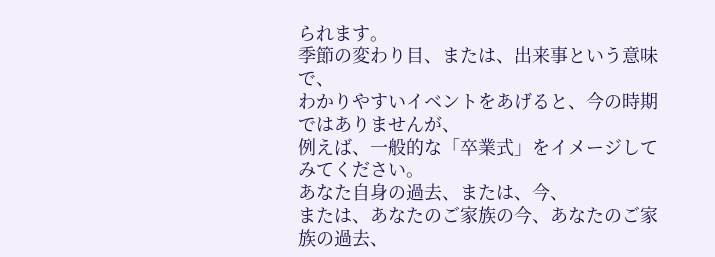られます。
季節の変わり目、または、出来事という意味で、
わかりやすいイベントをあげると、今の時期ではありませんが、
例えば、一般的な「卒業式」をイメージしてみてください。
あなた自身の過去、または、今、
または、あなたのご家族の今、あなたのご家族の過去、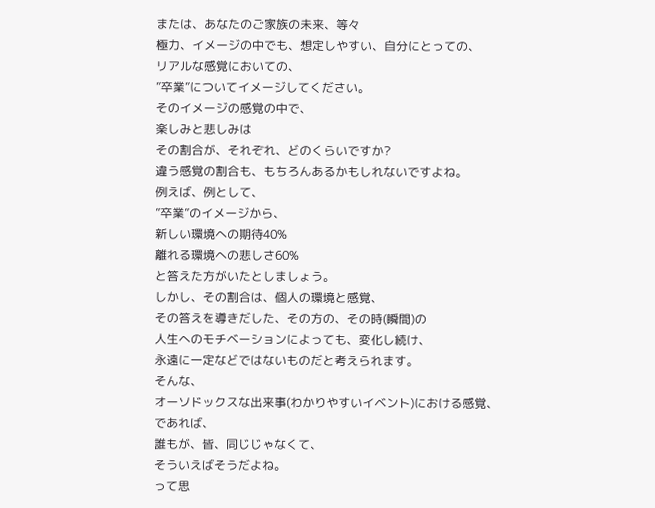または、あなたのご家族の未来、等々
極力、イメージの中でも、想定しやすい、自分にとっての、
リアルな感覚においての、
”卒業”についてイメージしてください。
そのイメージの感覚の中で、
楽しみと悲しみは
その割合が、それぞれ、どのくらいですか?
違う感覚の割合も、もちろんあるかもしれないですよね。
例えば、例として、
”卒業”のイメージから、
新しい環境への期待40%
離れる環境への悲しさ60%
と答えた方がいたとしましょう。
しかし、その割合は、個人の環境と感覚、
その答えを導きだした、その方の、その時(瞬間)の
人生へのモチベーションによっても、変化し続け、
永遠に一定などではないものだと考えられます。
そんな、
オーソドックスな出来事(わかりやすいイベント)における感覚、
であれば、
誰もが、皆、同じじゃなくて、
そういえばそうだよね。
って思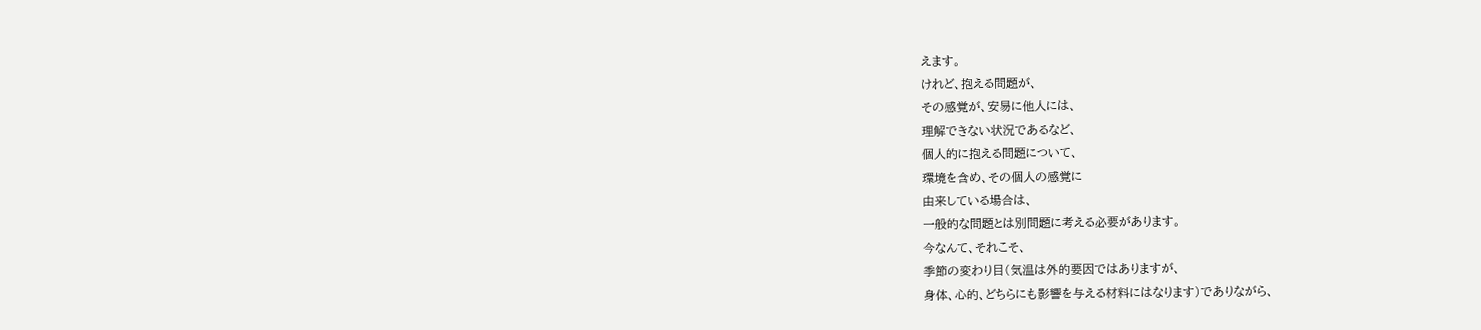えます。
けれど、抱える問題が、
その感覚が、安易に他人には、
理解できない状況であるなど、
個人的に抱える問題について、
環境を含め、その個人の感覚に
由来している場合は、
一般的な問題とは別問題に考える必要があります。
今なんて、それこそ、
季節の変わり目(気温は外的要因ではありますが、
身体、心的、どちらにも影響を与える材料にはなります)でありながら、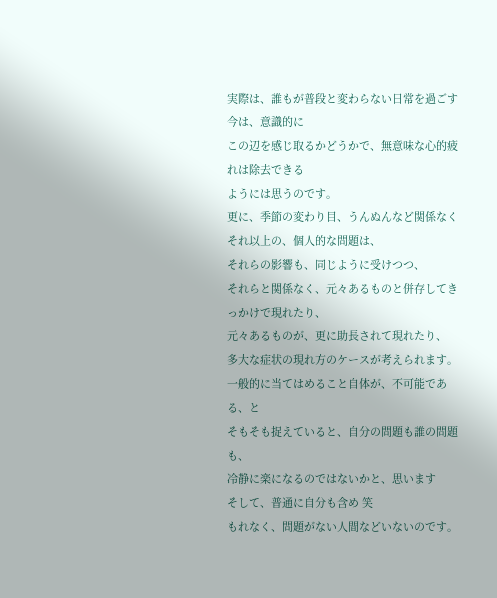実際は、誰もが普段と変わらない日常を過ごす今は、意識的に
この辺を感じ取るかどうかで、無意味な心的疲れは除去できる
ようには思うのです。
更に、季節の変わり目、うんぬんなど関係なく
それ以上の、個人的な問題は、
それらの影響も、同じように受けつつ、
それらと関係なく、元々あるものと併存してきっかけで現れたり、
元々あるものが、更に助長されて現れたり、
多大な症状の現れ方のケースが考えられます。
一般的に当てはめること自体が、不可能である、と
そもそも捉えていると、自分の問題も誰の問題も、
冷静に楽になるのではないかと、思います
そして、普通に自分も含め 笑
もれなく、問題がない人間などいないのです。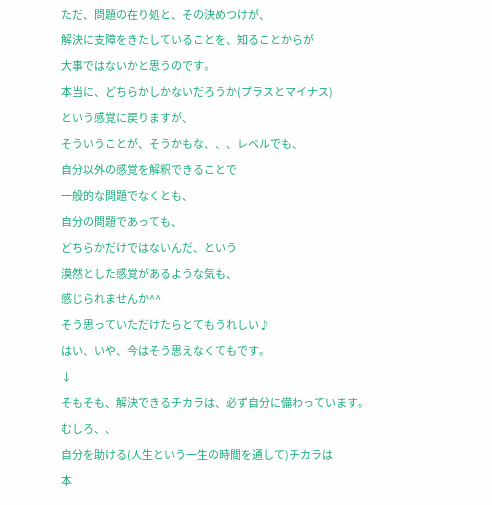ただ、問題の在り処と、その決めつけが、
解決に支障をきたしていることを、知ることからが
大事ではないかと思うのです。
本当に、どちらかしかないだろうか(プラスとマイナス)
という感覚に戻りますが、
そういうことが、そうかもな、、、レベルでも、
自分以外の感覚を解釈できることで
一般的な問題でなくとも、
自分の問題であっても、
どちらかだけではないんだ、という
漠然とした感覚があるような気も、
感じられませんか^^
そう思っていただけたらとてもうれしい♪
はい、いや、今はそう思えなくてもです。
↓
そもそも、解決できるチカラは、必ず自分に備わっています。
むしろ、、
自分を助ける(人生という一生の時間を通して)チカラは
本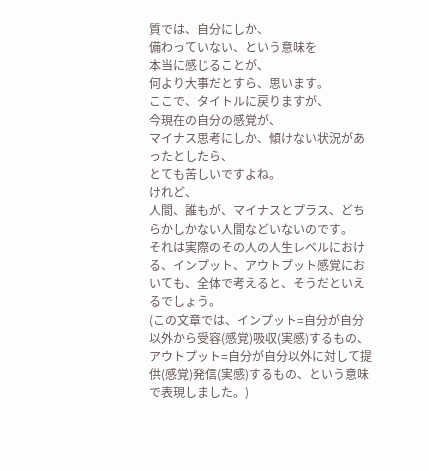質では、自分にしか、
備わっていない、という意味を
本当に感じることが、
何より大事だとすら、思います。
ここで、タイトルに戻りますが、
今現在の自分の感覚が、
マイナス思考にしか、傾けない状況があったとしたら、
とても苦しいですよね。
けれど、
人間、誰もが、マイナスとプラス、どちらかしかない人間などいないのです。
それは実際のその人の人生レベルにおける、インプット、アウトプット感覚においても、全体で考えると、そうだといえるでしょう。
(この文章では、インプット=自分が自分以外から受容(感覚)吸収(実感)するもの、アウトプット=自分が自分以外に対して提供(感覚)発信(実感)するもの、という意味で表現しました。)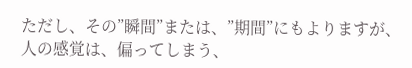ただし、その”瞬間”または、”期間”にもよりますが、
人の感覚は、偏ってしまう、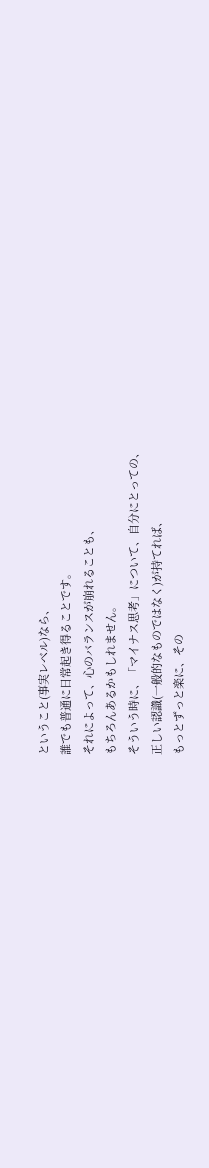ということ(事実レベル)なら、
誰でも普通に日常起き得ることです。
それによって、心のバランスが崩れることも、
もちろんあるかもしれません。
そういう時に、「マイナス思考」について、自分にとっての、
正しい認識(一般的なものではなく)が持てれば、
もっとずっと楽に、その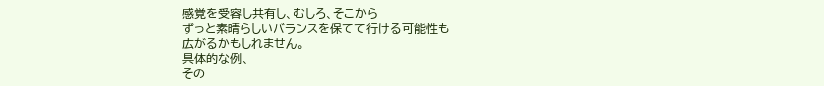感覚を受容し共有し、むしろ、そこから
ずっと素晴らしいバランスを保てて行ける可能性も
広がるかもしれません。
具体的な例、
その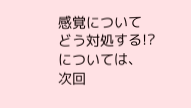感覚について
どう対処する!?
については、
次回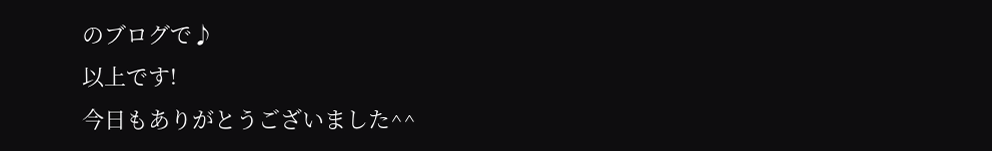のブログで♪
以上です!
今日もありがとうございました^^